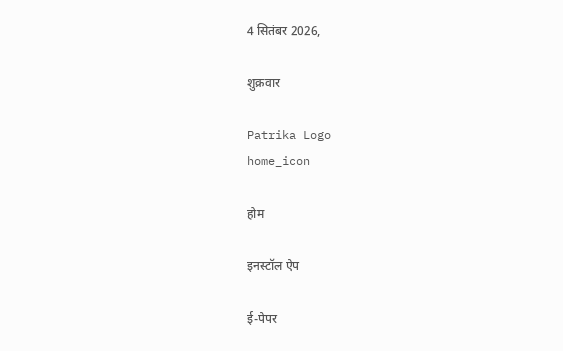4 सितंबर 2026,

शुक्रवार

Patrika Logo
home_icon

होम

इनस्टॉल ऐप

ई-पेपर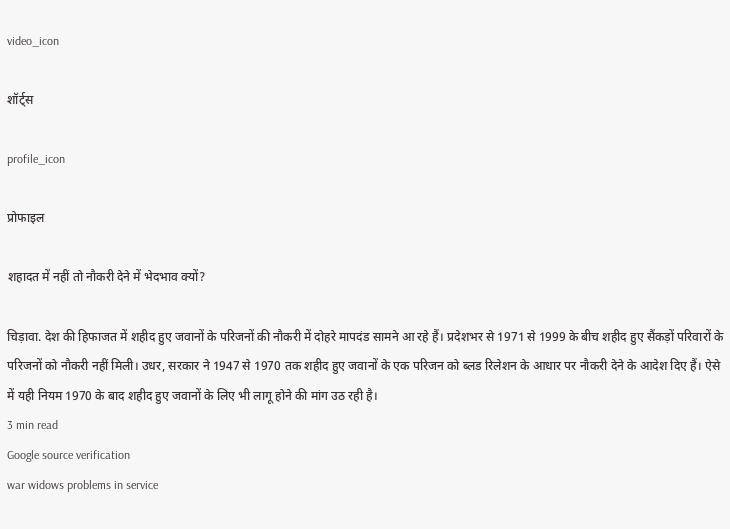video_icon

शॉर्ट्स

profile_icon

प्रोफाइल

शहादत में नहीं तो नौकरी देने में भेदभाव क्यों?

चिड़ावा. देश की हिफाजत में शहीद हुए जवानों के परिजनों की नौकरी में दोहरे मापदंड सामने आ रहे हैं। प्रदेशभर से 1971 से 1999 के बीच शहीद हुए सैंकड़ों परिवारों के परिजनों को नौकरी नहीं मिली। उधर, सरकार ने 1947 से 1970 तक शहीद हुए जवानों के एक परिजन को ब्लड रिलेशन के आधार पर नौकरी देने के आदेश दिए हैं। ऐसे में यही नियम 1970 के बाद शहीद हुए जवानों के लिए भी लागू होने की मांग उठ रही है।
3 min read
Google source verification
war widows problems in service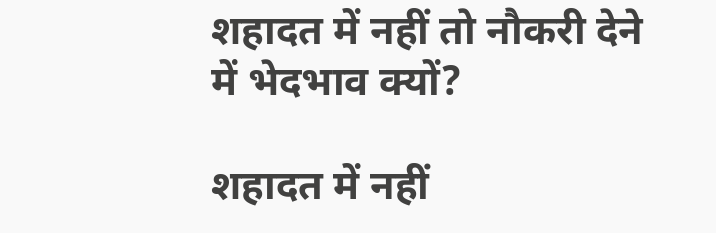शहादत में नहीं तो नौकरी देने में भेदभाव क्यों?

शहादत में नहीं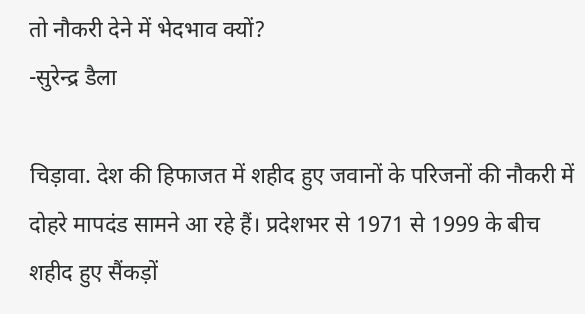तो नौकरी देने में भेदभाव क्यों?
-सुरेन्द्र डैला

चिड़ावा. देश की हिफाजत में शहीद हुए जवानों के परिजनों की नौकरी में दोहरे मापदंड सामने आ रहे हैं। प्रदेशभर से 1971 से 1999 के बीच शहीद हुए सैंकड़ों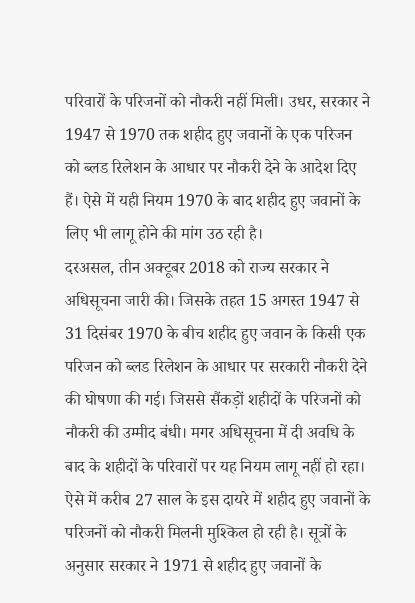परिवारों के परिजनों को नौकरी नहीं मिली। उधर, सरकार ने 1947 से 1970 तक शहीद हुए जवानों के एक परिजन को ब्लड रिलेशन के आधार पर नौकरी देने के आदेश दिए हैं। ऐसे में यही नियम 1970 के बाद शहीद हुए जवानों के लिए भी लागू होने की मांग उठ रही है।
दरअसल, तीन अक्टूबर 2018 को राज्य सरकार ने अधिसूचना जारी की। जिसके तहत 15 अगस्त 1947 से 31 दिसंबर 1970 के बीच शहीद हुए जवान के किसी एक परिजन को ब्लड रिलेशन के आधार पर सरकारी नौकरी देने की घोषणा की गई। जिससे सैंकड़ों शहीदों के परिजनों को नौकरी की उम्मीद बंधी। मगर अधिसूचना में दी अवधि के बाद के शहीदों के परिवारों पर यह नियम लागू नहीं हो रहा। ऐसे में करीब 27 साल के इस दायरे में शहीद हुए जवानों के परिजनों को नौकरी मिलनी मुश्किल हो रही है। सूत्रों के अनुसार सरकार ने 1971 से शहीद हुए जवानों के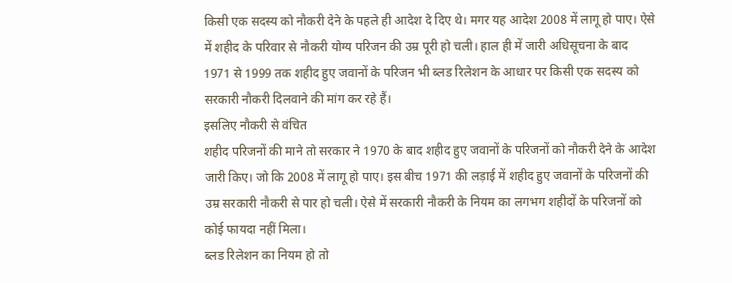किसी एक सदस्य को नौकरी देने के पहले ही आदेश दे दिए थे। मगर यह आदेश 2008 में लागू हो पाए। ऐसे में शहीद के परिवार से नौकरी योग्य परिजन की उम्र पूरी हो चली। हाल ही में जारी अधिसूचना के बाद 1971 से 1999 तक शहीद हुए जवानों के परिजन भी ब्लड रिलेशन के आधार पर किसी एक सदस्य को सरकारी नौकरी दिलवाने की मांग कर रहे हैं।
इसलिए नौकरी से वंचित
शहीद परिजनों की माने तो सरकार ने 1970 के बाद शहीद हुए जवानों के परिजनों को नौकरी देने के आदेश जारी किए। जो कि 2008 में लागू हो पाए। इस बीच 1971 की लड़ाई में शहीद हुए जवानों के परिजनों की उम्र सरकारी नौकरी से पार हो चली। ऐसे में सरकारी नौकरी के नियम का लगभग शहीदों के परिजनों को कोई फायदा नहीं मिला।
ब्लड रिलेशन का नियम हो तो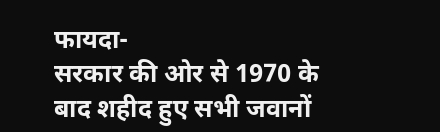फायदा-
सरकार की ओर से 1970 के बाद शहीद हुए सभी जवानों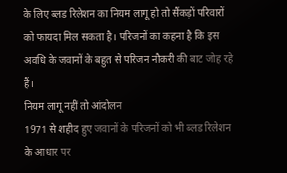के लिए ब्लड रिलेशन का नियम लागू हो तो सैंकड़ों परिवारों को फायदा मिल सकता है। परिजनों का कहना है कि इस अवधि के जवानों के बहुत से परिजन नौकरी की बाट जोह रहे हैं।
नियम लागू नहीं तो आंदोलन
1971 से शहीद हुए जवानों के परिजनों को भी ब्लड रिलेशन के आधार पर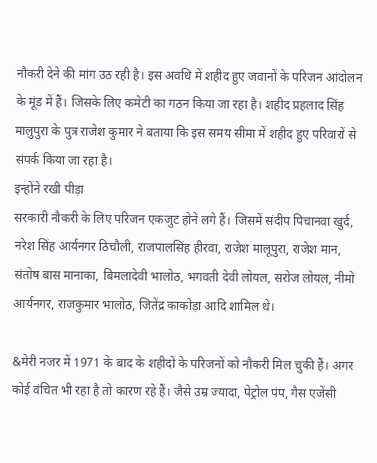नौकरी देने की मांग उठ रही है। इस अवधि में शहीद हुए जवानों के परिजन आंदोलन के मूंड में हैं। जिसके लिए कमेटी का गठन किया जा रहा है। शहीद प्रहलाद सिंह मालुपुरा के पुत्र राजेश कुमार ने बताया कि इस समय सीमा में शहीद हुए परिवारों से संपर्क किया जा रहा है।
इन्होंने रखी पीड़ा
सरकारी नौकरी के लिए परिजन एकजुट होने लगे हैं। जिसमें संदीप पिचानवा खुर्द, नरेश सिंह आर्यनगर ठिचौली, राजपालसिंह हीरवा, राजेश मालूपुरा, राजेश मान, संतोष बास मानाका, बिमलादेवी भालोठ, भगवती देवी लोयल, सरोज लोयल, नीमो आर्यनगर, राजकुमार भालोठ, जितेंद्र काकोड़ा आदि शामिल थे।

&मेरी नजर में 1971 के बाद के शहीदों के परिजनों को नौकरी मिल चुकी हैं। अगर कोई वंचित भी रहा है तो कारण रहे हैं। जैसे उम्र ज्यादा, पेट्रोल पंप, गैस एजेंसी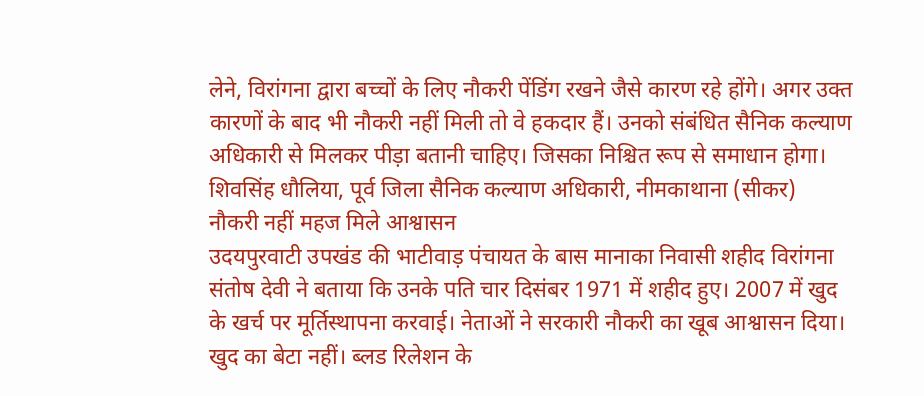लेने, विरांगना द्वारा बच्चों के लिए नौकरी पेंडिंग रखने जैसे कारण रहे होंगे। अगर उक्त कारणों के बाद भी नौकरी नहीं मिली तो वे हकदार हैं। उनको संबंधित सैनिक कल्याण अधिकारी से मिलकर पीड़ा बतानी चाहिए। जिसका निश्चित रूप से समाधान होगा।
शिवसिंह धौलिया, पूर्व जिला सैनिक कल्याण अधिकारी, नीमकाथाना (सीकर)
नौकरी नहीं महज मिले आश्वासन
उदयपुरवाटी उपखंड की भाटीवाड़ पंचायत के बास मानाका निवासी शहीद विरांगना संतोष देवी ने बताया कि उनके पति चार दिसंबर 1971 में शहीद हुए। 2007 में खुद के खर्च पर मूर्तिस्थापना करवाई। नेताओं ने सरकारी नौकरी का खूब आश्वासन दिया। खुद का बेटा नहीं। ब्लड रिलेशन के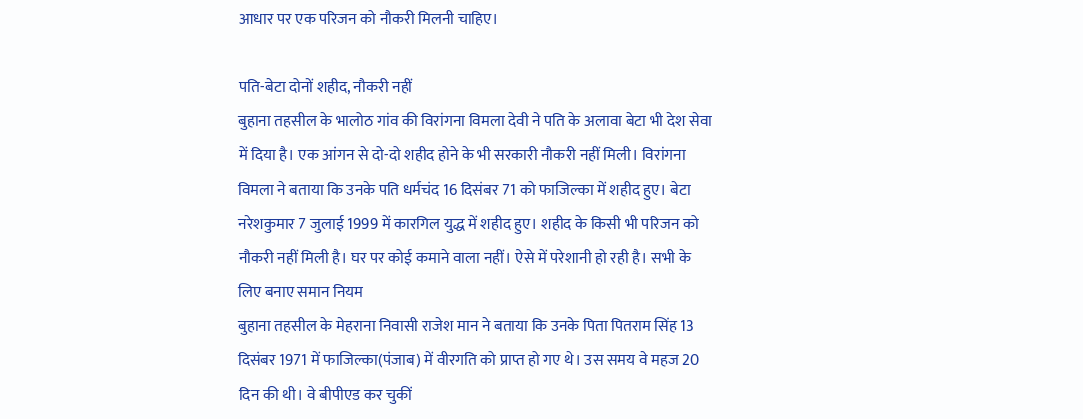आधार पर एक परिजन को नौकरी मिलनी चाहिए।

पति-बेटा दोनों शहीद, नौकरी नहीं
बुहाना तहसील के भालोठ गांव की विरांगना विमला देवी ने पति के अलावा बेटा भी देश सेवा में दिया है। एक आंगन से दो-दो शहीद होने के भी सरकारी नौकरी नहीं मिली। विरांगना विमला ने बताया कि उनके पति धर्मचंद 16 दिसंबर 71 को फाजिल्का में शहीद हुए। बेटा नरेशकुमार 7 जुलाई 1999 में कारगिल युद्ध में शहीद हुए। शहीद के किसी भी परिजन को नौकरी नहीं मिली है। घर पर कोई कमाने वाला नहीं। ऐसे में परेशानी हो रही है। सभी के लिए बनाए समान नियम
बुहाना तहसील के मेहराना निवासी राजेश मान ने बताया कि उनके पिता पितराम सिंह 13 दिसंबर 1971 में फाजिल्का(पंजाब) में वीरगति को प्राप्त हो गए थे। उस समय वे महज 20 दिन की थी। वे बीपीएड कर चुकीं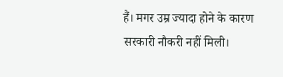हैं। मगर उम्र ज्यादा होने के कारण सरकारी नौकरी नहीं मिली।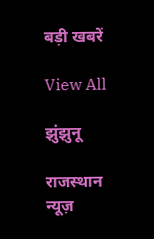बड़ी खबरें

View All

झुंझुनू

राजस्थान न्यूज़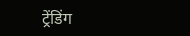ट्रेंडिंग